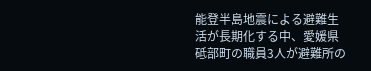能登半島地震による避難生活が長期化する中、愛媛県砥部町の職員3人が避難所の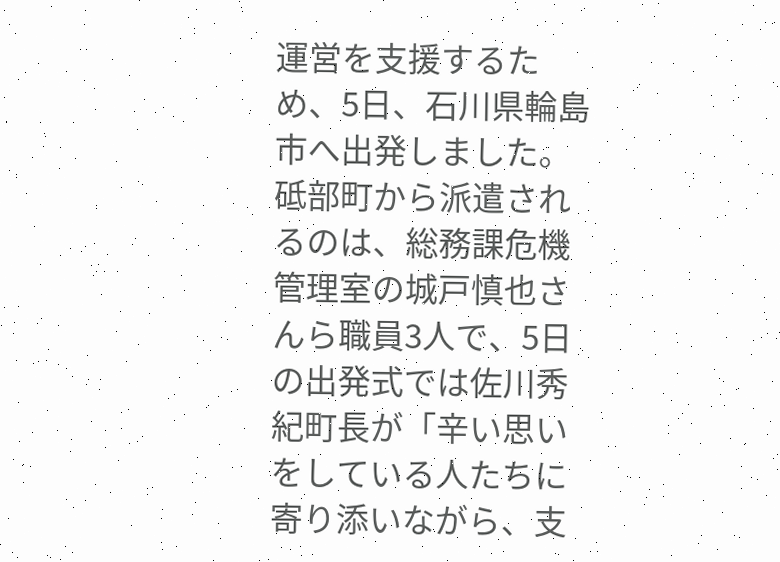運営を支援するため、5日、石川県輪島市へ出発しました。
砥部町から派遣されるのは、総務課危機管理室の城戸慎也さんら職員3人で、5日の出発式では佐川秀紀町長が「辛い思いをしている人たちに寄り添いながら、支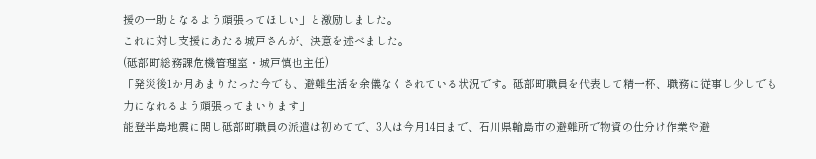援の一助となるよう頑張ってほしい」と激励しました。
これに対し支援にあたる城戸さんが、決意を述べました。
(砥部町総務課危機管理室・城戸慎也主任)
「発災後1か月あまりたった今でも、避難生活を余儀なくされている状況です。砥部町職員を代表して精一杯、職務に従事し少しでも力になれるよう頑張ってまいります」
能登半島地震に関し砥部町職員の派遣は初めてで、3人は今月14日まで、石川県輪島市の避難所で物資の仕分け作業や避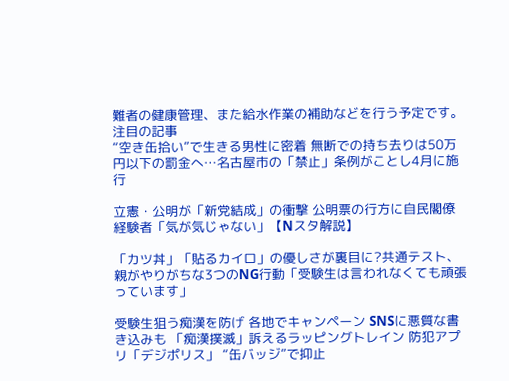難者の健康管理、また給水作業の補助などを行う予定です。
注目の記事
“空き缶拾い”で生きる男性に密着 無断での持ち去りは50万円以下の罰金へ…名古屋市の「禁止」条例がことし4月に施行

立憲・公明が「新党結成」の衝撃 公明票の行方に自民閣僚経験者「気が気じゃない」【Nスタ解説】

「カツ丼」「貼るカイロ」の優しさが裏目に?共通テスト、親がやりがちな3つのNG行動「受験生は言われなくても頑張っています」

受験生狙う痴漢を防げ 各地でキャンペーン SNSに悪質な書き込みも 「痴漢撲滅」訴えるラッピングトレイン 防犯アプリ「デジポリス」 “缶バッジ”で抑止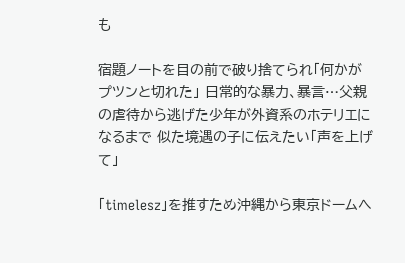も

宿題ノートを目の前で破り捨てられ「何かがプツンと切れた」 日常的な暴力、暴言…父親の虐待から逃げた少年が外資系のホテリエになるまで 似た境遇の子に伝えたい「声を上げて」

「timelesz」を推すため沖縄から東京ドームへ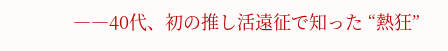――40代、初の推し活遠征で知った “熱狂”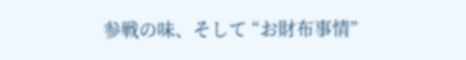参戦の味、そして “お財布事情”